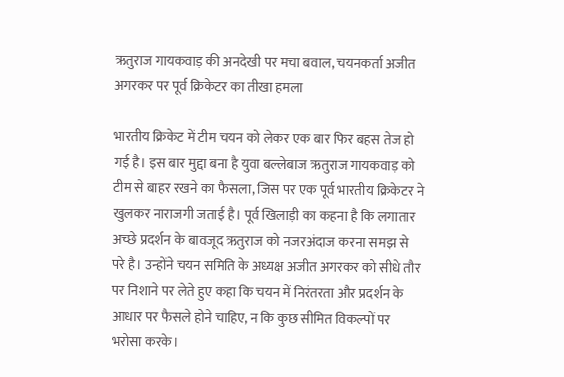ऋतुराज गायकवाड़ की अनदेखी पर मचा बवाल, चयनकर्ता अजीत अगरकर पर पूर्व क्रिकेटर का तीखा हमला

भारतीय क्रिकेट में टीम चयन को लेकर एक बार फिर बहस तेज हो गई है। इस बार मुद्दा बना है युवा बल्लेबाज ऋतुराज गायकवाड़ को टीम से बाहर रखने का फैसला, जिस पर एक पूर्व भारतीय क्रिकेटर ने खुलकर नाराजगी जताई है। पूर्व खिलाड़ी का कहना है कि लगातार अच्छे प्रदर्शन के बावजूद ऋतुराज को नजरअंदाज करना समझ से परे है। उन्होंने चयन समिति के अध्यक्ष अजीत अगरकर को सीधे तौर पर निशाने पर लेते हुए कहा कि चयन में निरंतरता और प्रदर्शन के आधार पर फैसले होने चाहिए, न कि कुछ सीमित विकल्पों पर भरोसा करके।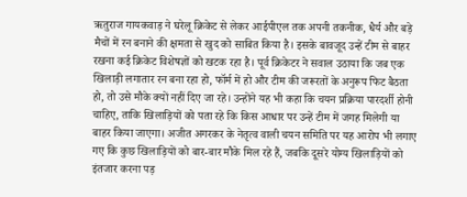ऋतुराज गायकवाड़ ने घरेलू क्रिकेट से लेकर आईपीएल तक अपनी तकनीक, धैर्य और बड़े मैचों में रन बनाने की क्षमता से खुद को साबित किया है। इसके बावजूद उन्हें टीम से बाहर रखना कई क्रिकेट विशेषज्ञों को खटक रहा है। पूर्व क्रिकेटर ने सवाल उठाया कि जब एक खिलाड़ी लगातार रन बना रहा हो, फॉर्म में हो और टीम की जरूरतों के अनुरूप फिट बैठता हो, तो उसे मौके क्यों नहीं दिए जा रहे। उन्होंने यह भी कहा कि चयन प्रक्रिया पारदर्शी होनी चाहिए, ताकि खिलाड़ियों को पता रहे कि किस आधार पर उन्हें टीम में जगह मिलेगी या बाहर किया जाएगा। अजीत अगरकर के नेतृत्व वाली चयन समिति पर यह आरोप भी लगाए गए कि कुछ खिलाड़ियों को बार-बार मौके मिल रहे हैं, जबकि दूसरे योग्य खिलाड़ियों को इंतजार करना पड़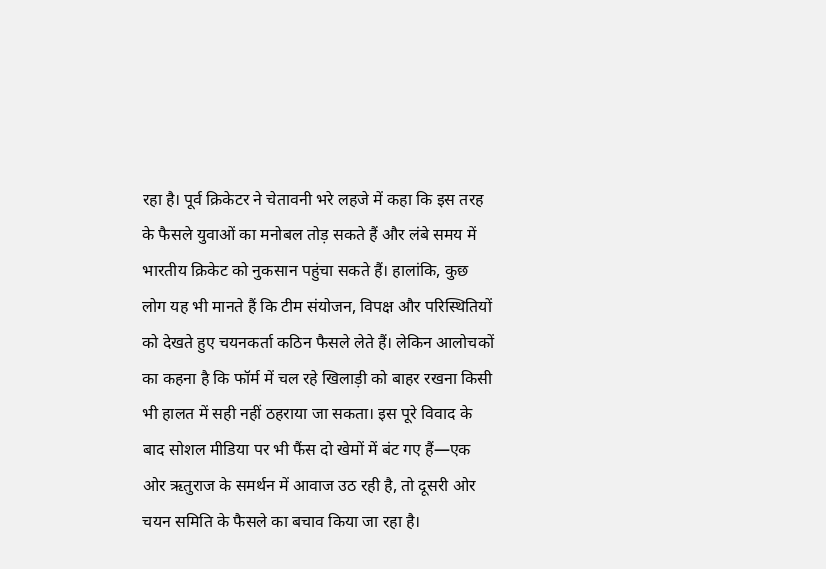रहा है। पूर्व क्रिकेटर ने चेतावनी भरे लहजे में कहा कि इस तरह के फैसले युवाओं का मनोबल तोड़ सकते हैं और लंबे समय में भारतीय क्रिकेट को नुकसान पहुंचा सकते हैं। हालांकि, कुछ लोग यह भी मानते हैं कि टीम संयोजन, विपक्ष और परिस्थितियों को देखते हुए चयनकर्ता कठिन फैसले लेते हैं। लेकिन आलोचकों का कहना है कि फॉर्म में चल रहे खिलाड़ी को बाहर रखना किसी भी हालत में सही नहीं ठहराया जा सकता। इस पूरे विवाद के बाद सोशल मीडिया पर भी फैंस दो खेमों में बंट गए हैं—एक ओर ऋतुराज के समर्थन में आवाज उठ रही है, तो दूसरी ओर चयन समिति के फैसले का बचाव किया जा रहा है।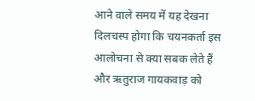आने वाले समय में यह देखना दिलचस्प होगा कि चयनकर्ता इस आलोचना से क्या सबक लेते हैं और ऋतुराज गायकवाड़ को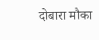दोबारा मौका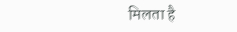मिलता है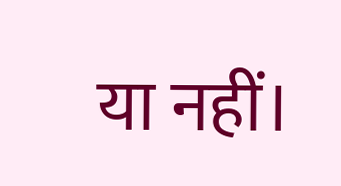या नहीं।